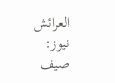العرائش نيوز:
صيف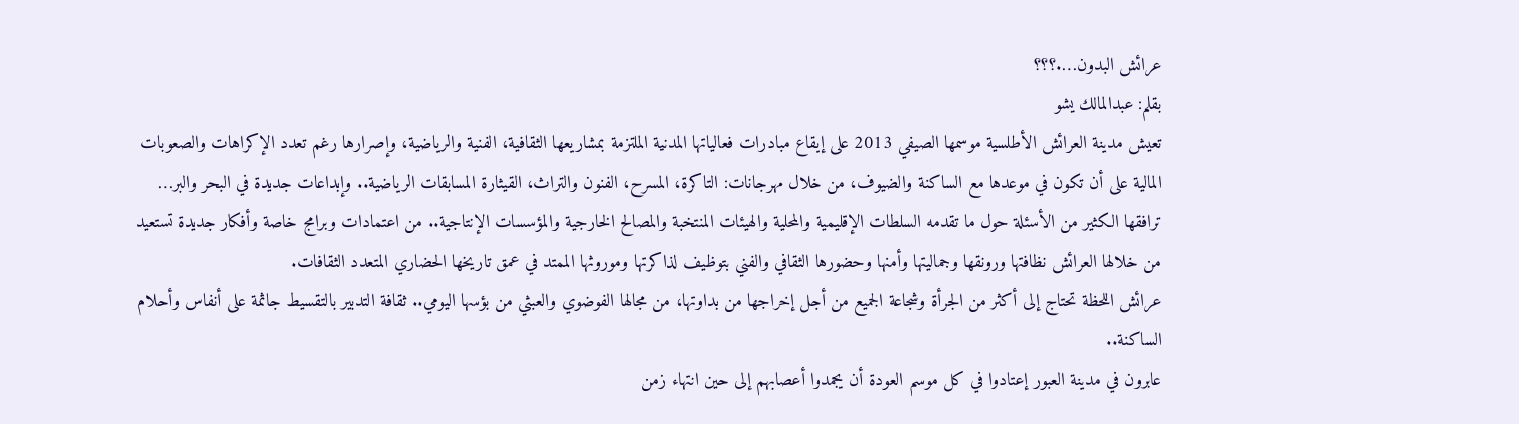عرائش البدون….؟؟؟
بقلم: عبدالمالك يشو
تعيش مدينة العرائش الأطلسية موسمها الصيفي 2013 على إيقاع مبادرات فعالياتها المدنية الملتزمة بمشاريعها الثقافية، الفنية والرياضية، وإصرارها رغم تعدد الإكراهات والصعوبات المالية على أن تكون في موعدها مع الساكنة والضيوف، من خلال مهرجانات: التاكرة، المسرح، الفنون والتراث، القيثارة المسابقات الرياضية.. وإبداعات جديدة في البحر والبر… ترافقها الكثير من الأسئلة حول ما تقدمه السلطات الإقليمية والمحلية والهيئات المنتخبة والمصالح الخارجية والمؤسسات الإنتاجية.. من اعتمادات وبرامج خاصة وأفكار جديدة تستعيد من خلالها العرائش نظافتها ورونقها وجماليتها وأمنها وحضورها الثقافي والفني بتوظيف لذاكرتها وموروثها الممتد في عمق تاريخها الحضاري المتعدد الثقافات.
عرائش اللحظة تحتاج إلى أكثر من الجرأة وشجاعة الجميع من أجل إخراجها من بداوتها، من مجالها الفوضوي والعبثي من بؤسها اليومي.. ثقافة التدبير بالتقسيط جاثمة على أنفاس وأحلام الساكنة..
عابرون في مدينة العبور إعتادوا في كل موسم العودة أن يجمدوا أعصابهم إلى حين انتهاء زمن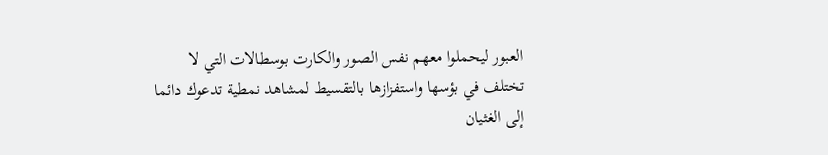العبور ليحملوا معهم نفس الصور والكارت بوسطالات التي لا تختلف في بؤسها واستفزازها بالتقسيط لمشاهد نمطية تدعوك دائما إلى الغثيان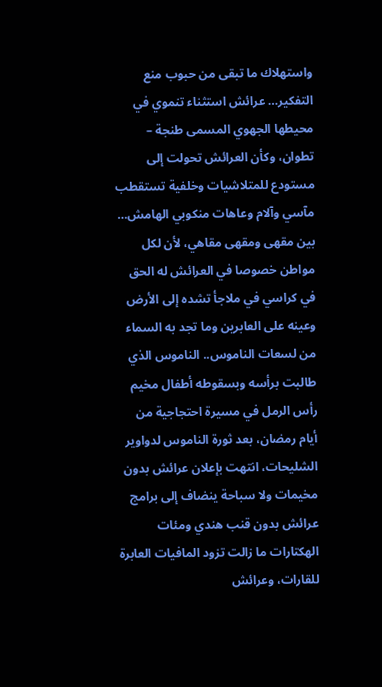واستهلاك ما تبقى من حبوب منع التفكير… عرائش استثناء تنموي في محيطها الجهوي المسمى طنجة – تطوان، وكأن العرائش تحولت إلى مستودع للمتلاشيات وخلفية تستقطب مآسي وآلام وعاهات منكوبي الهامش…
بين مقهى ومقهى مقاهي، لأن لكل مواطن خصوصا في العرائش له الحق في كراسي في ملاجأ تشده إلى الأرض وعينه على العابرين وما تجد به السماء من لسعات الناموس.. الناموس الذي طالبت برأسه وبسقوطه أطفال مخيم رأس الرمل في مسيرة احتجاجية من أيام رمضان، بعد ثورة الناموس لدواوير الشليحات، انتهت بإعلان عرائش بدون مخيمات ولا سباحة ينضاف إلى برامج عرائش بدون قنب هندي ومئات الهكتارات ما زالت تزود المافيات العابرة للقارات، وعرائش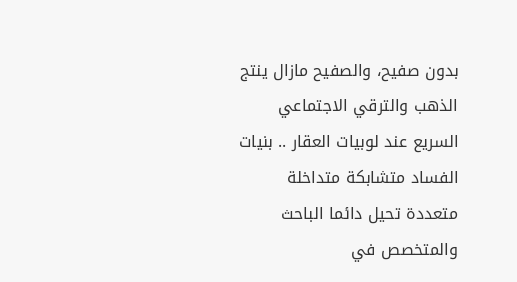بدون صفيح، والصفيح مازال ينتج الذهب والترقي الاجتماعي السريع عند لوبيات العقار .. بنيات الفساد متشابكة متداخلة متعددة تحيل دائما الباحث والمتخصص في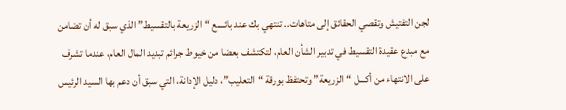لجن التفتيش وتقصي الحقائق إلى متاهات.. تنتهي بك عند بائــــع “الزريعة بالتقسيط” الذي سبق له أن تضامن مع مبدع عقيدة التقسيط في تدبير الشأن العام، لتكتشف بعضا من خيوط جرائم تبديد المال العام، عندما تشرف على الانتهاء من أكـــل “الزريعة” وتحتفظ بورقة “التعليب”، دليل الإدانة، التي سبق أن دعم بها السيد الرئيس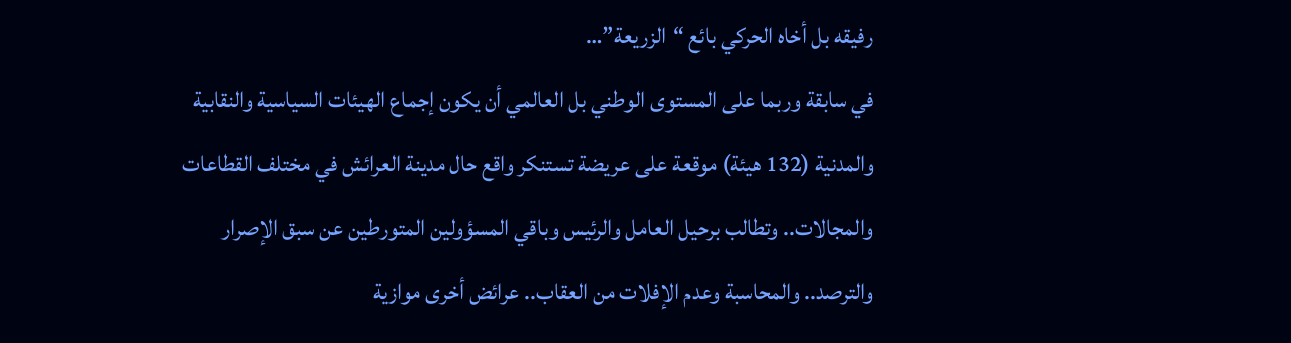رفيقه بل أخاه الحركي بائع “الزريعة”…
في سابقة وربما على المستوى الوطني بل العالمي أن يكون إجماع الهيئات السياسية والنقابية والمدنية (132 هيئة) موقعة على عريضة تستنكر واقع حال مدينة العرائش في مختلف القطاعات والمجالات.. وتطالب برحيل العامل والرئيس وباقي المسؤولين المتورطين عن سبق الإصرار والترصد.. والمحاسبة وعدم الإفلات من العقاب.. عرائض أخرى موازية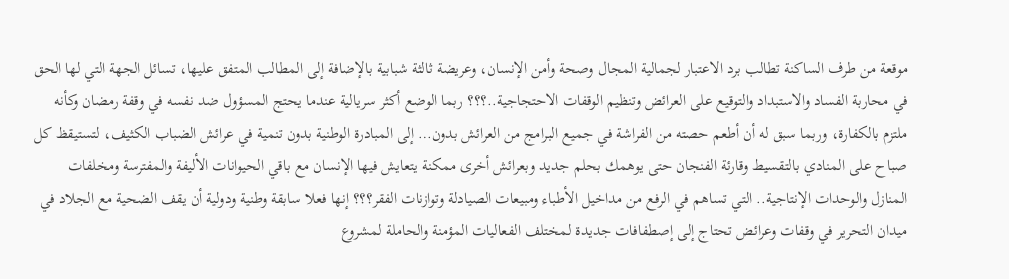موقعة من طرف الساكنة تطالب برد الاعتبار لجمالية المجال وصحة وأمن الإنسان، وعريضة ثالثة شبابية بالإضافة إلى المطالب المتفق عليها، تسائل الجهة التي لها الحق في محاربة الفساد والاستبداد والتوقيع على العرائض وتنظيم الوقفات الاحتجاجية..؟؟؟ ربما الوضع أكثر سريالية عندما يحتج المسؤول ضد نفسه في وقفة رمضان وكأنه ملتزم بالكفارة، وربما سبق له أن أطعم حصته من الفراشة في جميع البرامج من العرائش بدون… إلى المبادرة الوطنية بدون تنمية في عرائش الضباب الكثيف، لتستيقظ كل صباح على المنادي بالتقسيط وقارئة الفنجان حتى يوهمك بحلم جديد وبعرائش أخرى ممكنة يتعايش فيها الإنسان مع باقي الحيوانات الأليفة والمفترسة ومخلفات المنازل والوحدات الإنتاجية.. التي تساهم في الرفع من مداخيل الأطباء ومبيعات الصيادلة وتوازنات الفقر؟؟؟ إنها فعلا سابقة وطنية ودولية أن يقف الضحية مع الجلاد في ميدان التحرير في وقفات وعرائض تحتاج إلى إصطفافات جديدة لمختلف الفعاليات المؤمنة والحاملة لمشروع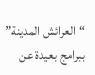“العرائش المدينة” ببرامج بعيدة عن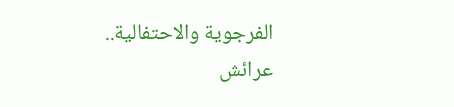الفرجوية والاحتفالية..
عرائش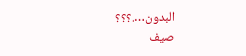البدون….؟؟؟
صيف